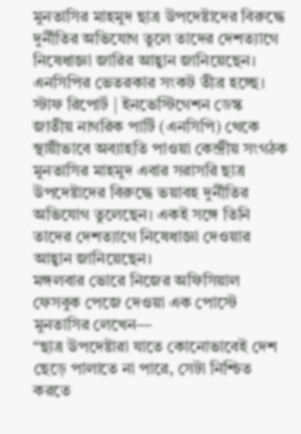মুনতাসির মাহমুদ ছাত্র উপদেষ্টাদের বিরুদ্ধে দুর্নীতির অভিযোগ তুলে তাদের দেশত্যাগে নিষেধাজ্ঞা জারির আহ্বান জানিয়েছেন। এনসিপির ভেতরকার সংকট তীব্র হচ্ছে।
স্টাফ রিপোর্ট | ইনভেস্টিগেশন ডেস্ক
জাতীয় নাগরিক পার্টি (এনসিপি) থেকে স্থায়ীভাবে অব্যাহতি পাওয়া কেন্দ্রীয় সংগঠক মুনতাসির মাহমুদ এবার সরাসরি ছাত্র উপদেষ্টাদের বিরুদ্ধে ভয়াবহ দুর্নীতির অভিযোগ তুলেছেন। একই সঙ্গে তিনি তাদের দেশত্যাগে নিষেধাজ্ঞা দেওয়ার আহ্বান জানিয়েছেন।
মঙ্গলবার ভোরে নিজের অফিসিয়াল ফেসবুক পেজে দেওয়া এক পোস্টে মুনতাসির লেখেন—
“ছাত্র উপদেষ্টারা যাতে কোনোভাবেই দেশ ছেড়ে পালাতে না পারে, সেটা নিশ্চিত করতে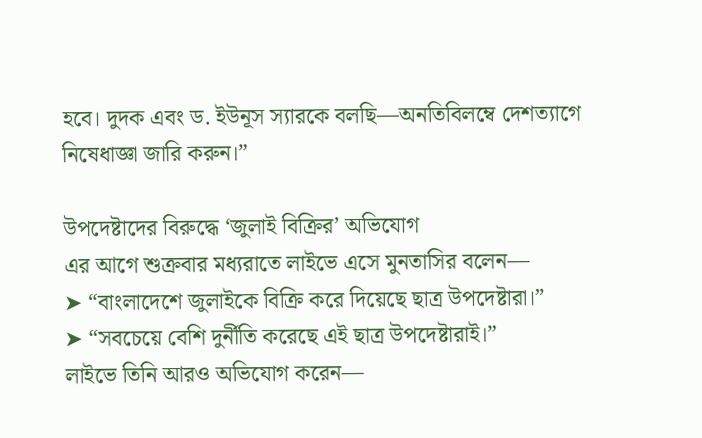হবে। দুদক এবং ড. ইউনূস স্যারকে বলছি—অনতিবিলম্বে দেশত্যাগে নিষেধাজ্ঞা জারি করুন।”

উপদেষ্টাদের বিরুদ্ধে ‘জুলাই বিক্রির’ অভিযোগ
এর আগে শুক্রবার মধ্যরাতে লাইভে এসে মুনতাসির বলেন—
➤ “বাংলাদেশে জুলাইকে বিক্রি করে দিয়েছে ছাত্র উপদেষ্টারা।”
➤ “সবচেয়ে বেশি দুর্নীতি করেছে এই ছাত্র উপদেষ্টারাই।”
লাইভে তিনি আরও অভিযোগ করেন—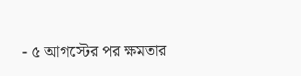- ৫ আগস্টের পর ক্ষমতার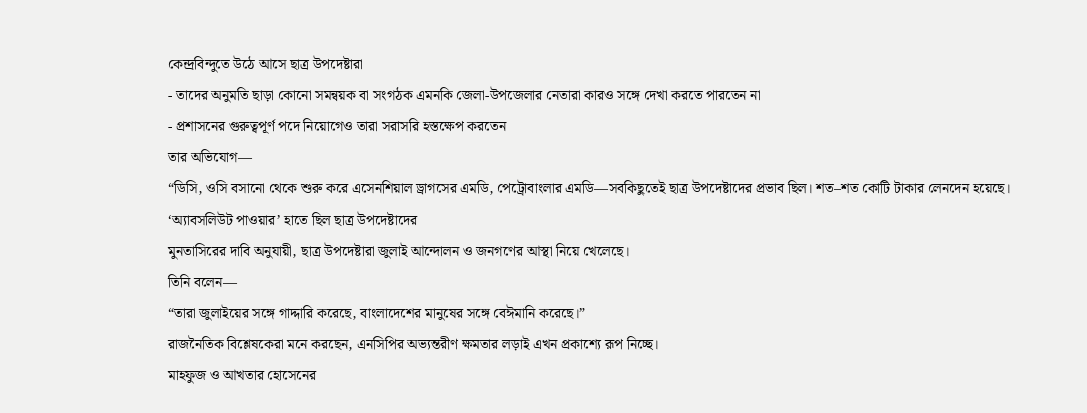কেন্দ্রবিন্দুতে উঠে আসে ছাত্র উপদেষ্টারা
- তাদের অনুমতি ছাড়া কোনো সমন্বয়ক বা সংগঠক এমনকি জেলা-উপজেলার নেতারা কারও সঙ্গে দেখা করতে পারতেন না
- প্রশাসনের গুরুত্বপূর্ণ পদে নিয়োগেও তারা সরাসরি হস্তক্ষেপ করতেন
তার অভিযোগ—
“ডিসি, ওসি বসানো থেকে শুরু করে এসেনশিয়াল ড্রাগসের এমডি, পেট্রোবাংলার এমডি—সবকিছুতেই ছাত্র উপদেষ্টাদের প্রভাব ছিল। শত–শত কোটি টাকার লেনদেন হয়েছে।
‘অ্যাবসলিউট পাওয়ার’ হাতে ছিল ছাত্র উপদেষ্টাদের
মুনতাসিরের দাবি অনুযায়ী, ছাত্র উপদেষ্টারা জুলাই আন্দোলন ও জনগণের আস্থা নিয়ে খেলেছে।
তিনি বলেন—
“তারা জুলাইয়ের সঙ্গে গাদ্দারি করেছে, বাংলাদেশের মানুষের সঙ্গে বেঈমানি করেছে।”
রাজনৈতিক বিশ্লেষকেরা মনে করছেন, এনসিপির অভ্যন্তরীণ ক্ষমতার লড়াই এখন প্রকাশ্যে রূপ নিচ্ছে।
মাহফুজ ও আখতার হোসেনের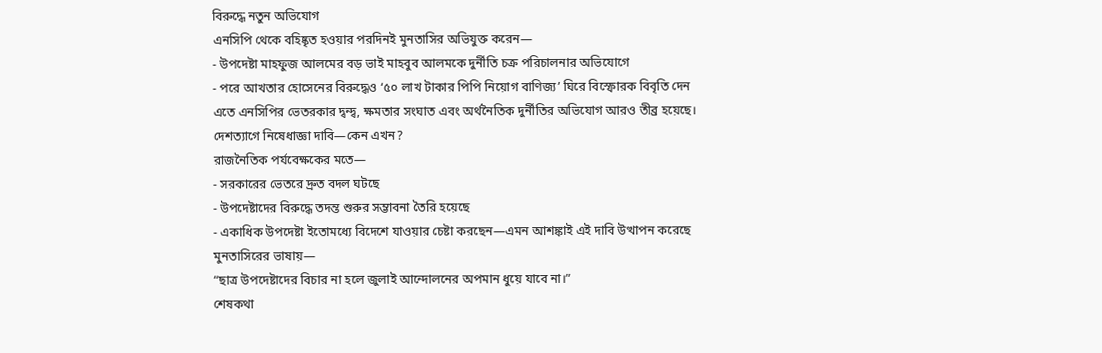বিরুদ্ধে নতুন অভিযোগ
এনসিপি থেকে বহিষ্কৃত হওয়ার পরদিনই মুনতাসির অভিযুক্ত করেন—
- উপদেষ্টা মাহফুজ আলমের বড় ভাই মাহবুব আলমকে দুর্নীতি চক্র পরিচালনার অভিযোগে
- পরে আখতার হোসেনের বিরুদ্ধেও ‘৫০ লাখ টাকার পিপি নিয়োগ বাণিজ্য’ ঘিরে বিস্ফোরক বিবৃতি দেন
এতে এনসিপির ভেতরকার দ্বন্দ্ব, ক্ষমতার সংঘাত এবং অর্থনৈতিক দুর্নীতির অভিযোগ আরও তীব্র হয়েছে।
দেশত্যাগে নিষেধাজ্ঞা দাবি—কেন এখন?
রাজনৈতিক পর্যবেক্ষকের মতে—
- সরকারের ভেতরে দ্রুত বদল ঘটছে
- উপদেষ্টাদের বিরুদ্ধে তদন্ত শুরুর সম্ভাবনা তৈরি হয়েছে
- একাধিক উপদেষ্টা ইতোমধ্যে বিদেশে যাওয়ার চেষ্টা করছেন—এমন আশঙ্কাই এই দাবি উত্থাপন করেছে
মুনতাসিরের ভাষায়—
“ছাত্র উপদেষ্টাদের বিচার না হলে জুলাই আন্দোলনের অপমান ধুয়ে যাবে না।”
শেষকথা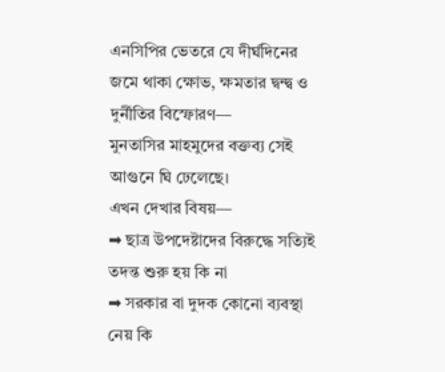এনসিপির ভেতরে যে দীর্ঘদিনের জমে থাকা ক্ষোভ, ক্ষমতার দ্বন্দ্ব ও দুর্নীতির বিস্ফোরণ—
মুনতাসির মাহমুদের বক্তব্য সেই আগুনে ঘি ঢেলেছে।
এখন দেখার বিষয়—
➡ ছাত্র উপদেষ্টাদের বিরুদ্ধে সত্যিই তদন্ত শুরু হয় কি না
➡ সরকার বা দুদক কোনো ব্যবস্থা নেয় কি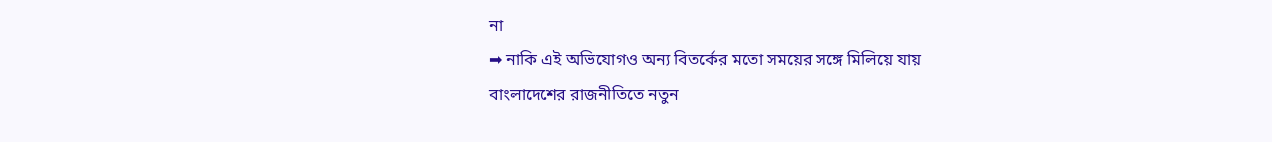না
➡ নাকি এই অভিযোগও অন্য বিতর্কের মতো সময়ের সঙ্গে মিলিয়ে যায়
বাংলাদেশের রাজনীতিতে নতুন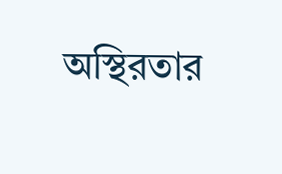অস্থিরতার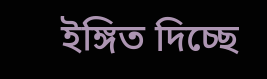ইঙ্গিত দিচ্ছে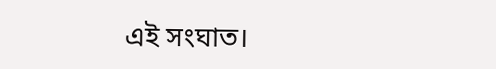এই সংঘাত।